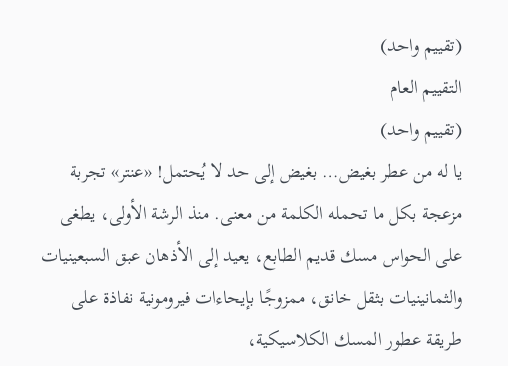(تقييم واحد)
التقييم العام
(تقييم واحد)
يا له من عطر بغيض… بغيض إلى حد لا يُحتمل! «عنتر» تجربة مزعجة بكل ما تحمله الكلمة من معنى. منذ الرشة الأولى، يطغى على الحواس مسك قديم الطابع، يعيد إلى الأذهان عبق السبعينيات والثمانينيات بثقل خانق، ممزوجًا بإيحاءات فيرومونية نفاذة على طريقة عطور المسك الكلاسيكية،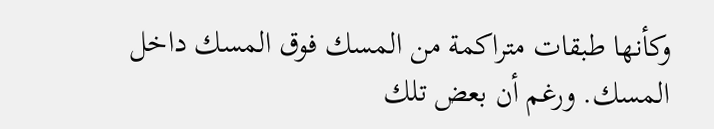وكأنها طبقات متراكمة من المسك فوق المسك داخل المسك. ورغم أن بعض تلك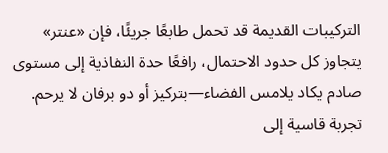التركيبات القديمة قد تحمل طابعًا جريئًا، فإن «عنتر» يتجاوز كل حدود الاحتمال، رافعًا حدة النفاذية إلى مستوى صادم يكاد يلامس الفضاء—بتركيز أو دو برفان لا يرحم. تجربة قاسية إلى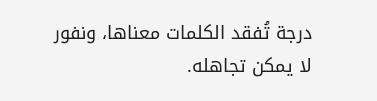درجة تُفقد الكلمات معناها، ونفور لا يمكن تجاهله.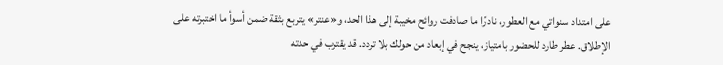على امتداد سنواتي مع العطور، نادرًا ما صادفت روائح مخيبة إلى هذا الحد، و«عنتر» يتربع بثقة ضمن أسوأ ما اختبرته على الإطلاق. عطر طارد للحضور بامتياز، ينجح في إبعاد من حولك بلا تردد. قد يقترب في حدته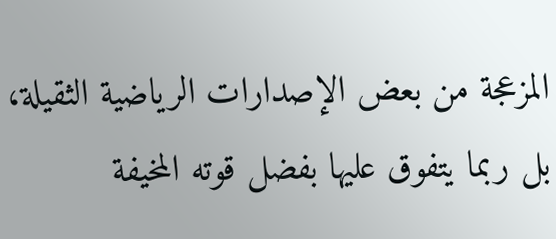المزعجة من بعض الإصدارات الرياضية الثقيلة، بل ربما يتفوق عليها بفضل قوته المخيفة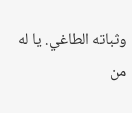وثباته الطاغي. يا له من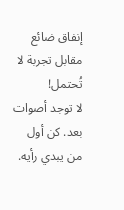إنفاق ضائع مقابل تجربة لا تُحتمل!
لا توجد أصوات بعد. كن أول من يبدي رأيه.